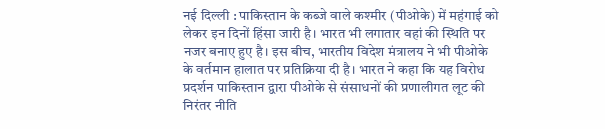नई दिल्ली : पाकिस्तान के कब्जे वाले कश्मीर (पीओके) में महंगाई को लेकर इन दिनों हिंसा जारी है। भारत भी लगातार वहां की स्थिति पर नजर बनाए हुए है। इस बीच, भारतीय विदेश मंत्रालय ने भी पीओके के वर्तमान हालात पर प्रतिक्रिया दी है। भारत ने कहा कि यह विरोध प्रदर्शन पाकिस्तान द्वारा पीओके से संसाधनों की प्रणालीगत लूट की निरंतर नीति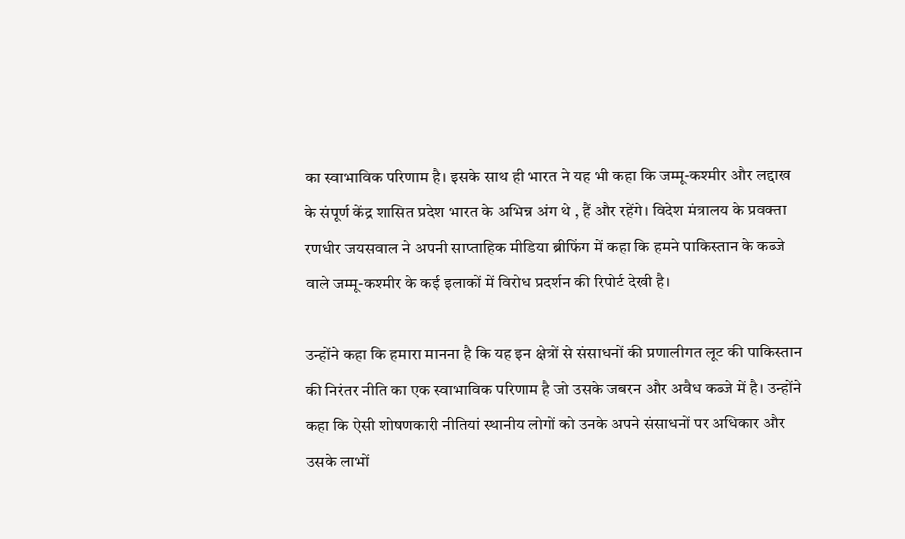का स्वाभाविक परिणाम है। इसके साथ ही भारत ने यह भी कहा कि जम्मू-कश्मीर और लद्दाख के संपूर्ण केंद्र शासित प्रदेश भारत के अभिन्न अंग थे , हैं और रहेंगे। विदेश मंत्रालय के प्रवक्ता रणधीर जयसवाल ने अपनी साप्ताहिक मीडिया ब्रीफिंग में कहा कि हमने पाकिस्तान के कब्जे वाले जम्मू-कश्मीर के कई इलाकों में विरोध प्रदर्शन की रिपोर्ट देखी है।

उन्होंने कहा कि हमारा मानना है कि यह इन क्षेत्रों से संसाधनों की प्रणालीगत लूट की पाकिस्तान की निरंतर नीति का एक स्वाभाविक परिणाम है जो उसके जबरन और अवैध कब्जे में है। उन्होंने कहा कि ऐसी शोषणकारी नीतियां स्थानीय लोगों को उनके अपने संसाधनों पर अधिकार और उसके लाभों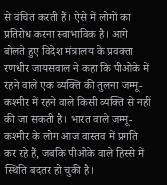से वंचित करती हैं। ऐसे में लोगों का प्रतिरोध करना स्वाभाविक है। आगे बोलते हुए विदेश मंत्रालय के प्रवक्ता रणधीर जायसवाल ने कहा कि पीओके में रहने वाले एक व्यक्ति की तुलना जम्मू-कश्मीर में रहने वाले किसी व्यक्ति से नहीं की जा सकती है। भारत वाले जम्मू-कश्मीर के लोग आज वास्तव में प्रगति कर रहे हैं, जबकि पीओके वाले हिस्से में स्थिति बदतर हो चुकी है।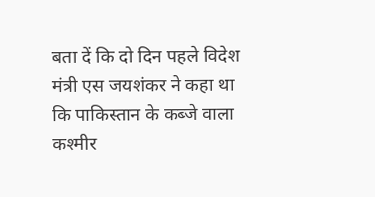बता दें कि दो दिन पहले विदेश मंत्री एस जयशंकर ने कहा था कि पाकिस्तान के कब्जे वाला कश्मीर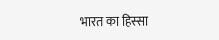भारत का हिस्सा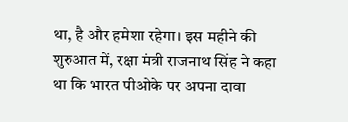था, है और हमेशा रहेगा। इस महीने की शुरुआत में, रक्षा मंत्री राजनाथ सिंह ने कहा था कि भारत पीओके पर अपना दावा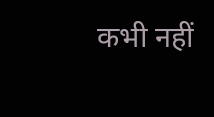कभी नहीं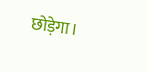छोड़ेगा।